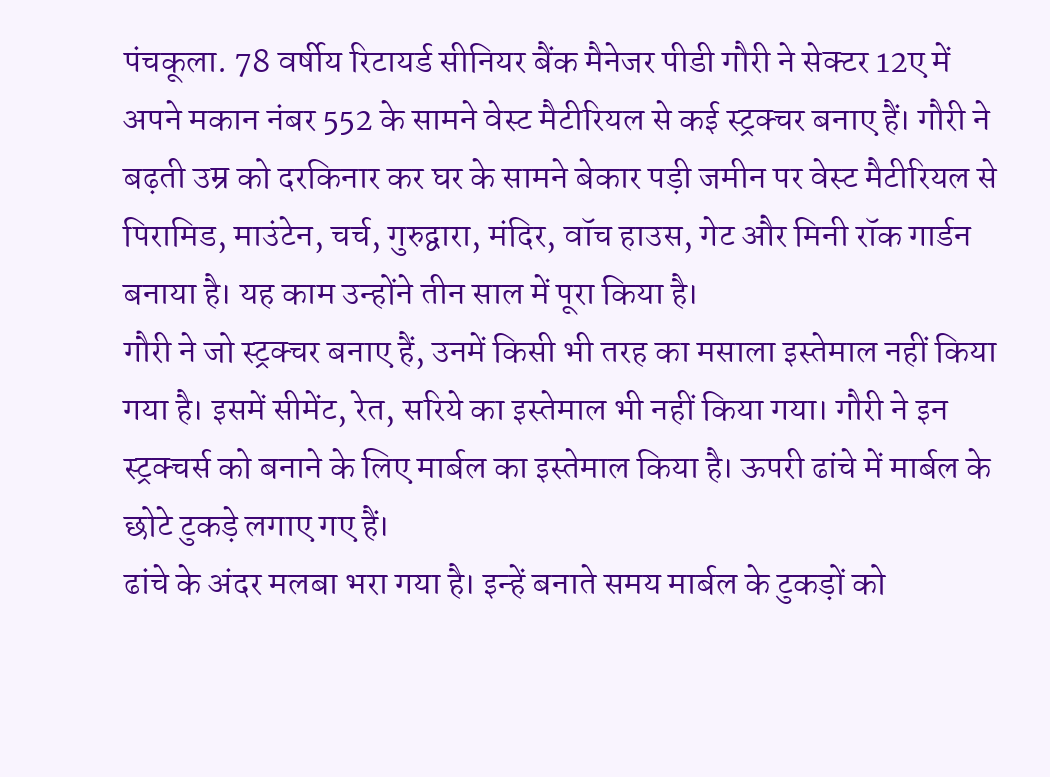पंचकूला. 78 वर्षीय रिटायर्ड सीनियर बैंक मैनेजर पीडी गौरी ने सेक्टर 12ए में अपने मकान नंबर 552 के सामने वेस्ट मैटीरियल से कई स्ट्रक्चर बनाए हैं। गौरी ने बढ़ती उम्र को दरकिनार कर घर के सामने बेकार पड़ी जमीन पर वेस्ट मैटीरियल से पिरामिड, माउंटेन, चर्च, गुरुद्वारा, मंदिर, वॉच हाउस, गेट और मिनी रॉक गार्डन बनाया है। यह काम उन्होंने तीन साल में पूरा किया है।
गौरी ने जो स्ट्रक्चर बनाए हैं, उनमें किसी भी तरह का मसाला इस्तेमाल नहीं किया गया है। इसमें सीमेंट, रेत, सरिये का इस्तेमाल भी नहीं किया गया। गौरी ने इन स्ट्रक्चर्स को बनाने के लिए मार्बल का इस्तेमाल किया है। ऊपरी ढांचे में मार्बल के छोटे टुकड़े लगाए गए हैं।
ढांचे के अंदर मलबा भरा गया है। इन्हें बनाते समय मार्बल के टुकड़ों को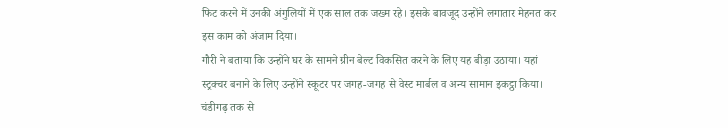फिट करने में उनकी अंगुलियों में एक साल तक जख्म रहे। इसके बावजूद उन्होंने लगातार मेहनत कर इस काम को अंजाम दिया।
गौरी ने बताया कि उन्होंने घर के सामने ग्रीन बेल्ट विकसित करने के लिए यह बीड़ा उठाया। यहां स्ट्रक्चर बनाने के लिए उन्होंने स्कूटर पर जगह-जगह से वेस्ट मार्बल व अन्य सामान इकट्ठा किया। चंडीगढ़ तक से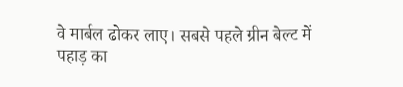वे मार्बल ढोकर लाए। सबसे पहले ग्रीन बेल्ट में पहाड़ का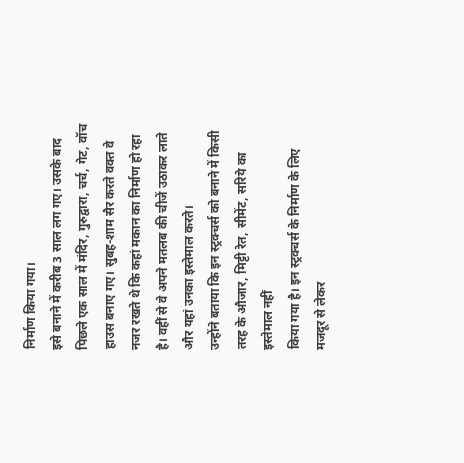निर्माण किया गया।
इसे बनाने में करीब 3 साल लग गए। उसके बाद पिछले एक साल में मंदिर, गुरुद्वारा, चर्च, गेट, वॉच हाउस बनाए गए। सुबह-शाम सैर करते वक्त वे नजर रखते थे कि कहां मकान का निर्माण हो रहा है। वहीं से वे अपने मतलब की चीजें उठाकर लाते और यहां उनका इस्तेमाल करते।
उन्होंने बताया कि इन स्ट्रक्चर्स को बनाने में किसी तरह के औजार, मिट्टी रेत, सीमेंट, सरिये का इस्तेमाल नहीं
किया गया है। इन स्ट्रक्चर्स के निर्माण के लिए मजदूर से लेकर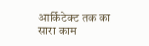आर्किटेक्ट तक का सारा काम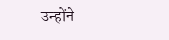उन्होंने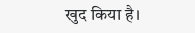खुद किया है।